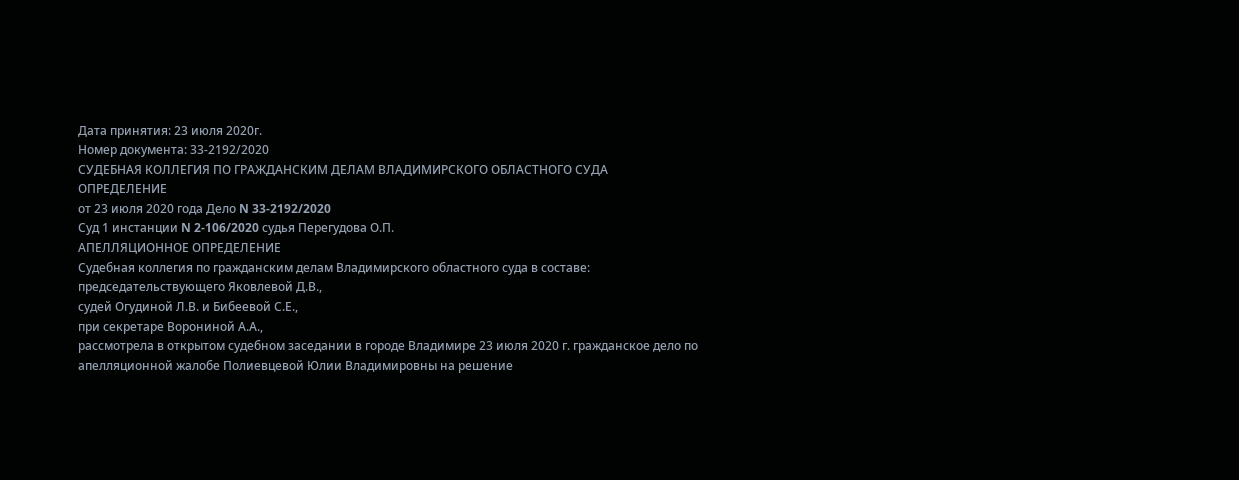Дата принятия: 23 июля 2020г.
Номер документа: 33-2192/2020
СУДЕБНАЯ КОЛЛЕГИЯ ПО ГРАЖДАНСКИМ ДЕЛАМ ВЛАДИМИРСКОГО ОБЛАСТНОГО СУДА
ОПРЕДЕЛЕНИЕ
от 23 июля 2020 года Дело N 33-2192/2020
Суд 1 инстанции N 2-106/2020 судья Перегудова О.П.
АПЕЛЛЯЦИОННОЕ ОПРЕДЕЛЕНИЕ
Судебная коллегия по гражданским делам Владимирского областного суда в составе:
председательствующего Яковлевой Д.В.,
судей Огудиной Л.В. и Бибеевой С.Е.,
при секретаре Ворониной А.А.,
рассмотрела в открытом судебном заседании в городе Владимире 23 июля 2020 г. гражданское дело по апелляционной жалобе Полиевцевой Юлии Владимировны на решение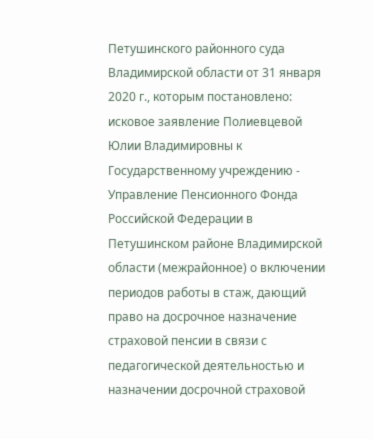Петушинского районного суда Владимирской области от 31 января 2020 г., которым постановлено:
исковое заявление Полиевцевой Юлии Владимировны к Государственному учреждению - Управление Пенсионного Фонда Российской Федерации в Петушинском районе Владимирской области (межрайонное) о включении периодов работы в стаж, дающий право на досрочное назначение страховой пенсии в связи с педагогической деятельностью и назначении досрочной страховой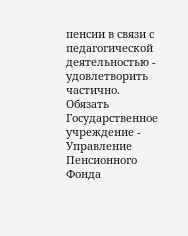пенсии в связи с педагогической деятельностью - удовлетворить частично.
Обязать Государственное учреждение - Управление Пенсионного Фонда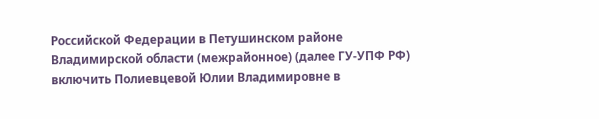Российской Федерации в Петушинском районе Владимирской области (межрайонное) (далее ГУ-УПФ РФ) включить Полиевцевой Юлии Владимировне в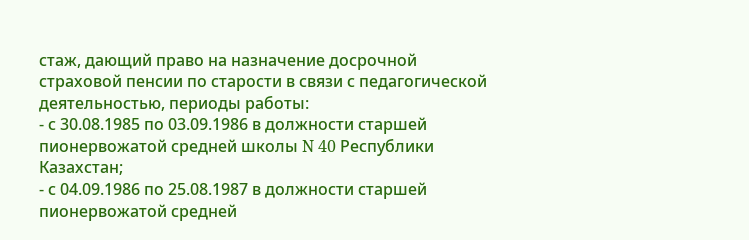стаж, дающий право на назначение досрочной страховой пенсии по старости в связи с педагогической деятельностью, периоды работы:
- с 30.08.1985 по 03.09.1986 в должности старшей пионервожатой средней школы N 40 Республики Казахстан;
- с 04.09.1986 по 25.08.1987 в должности старшей пионервожатой средней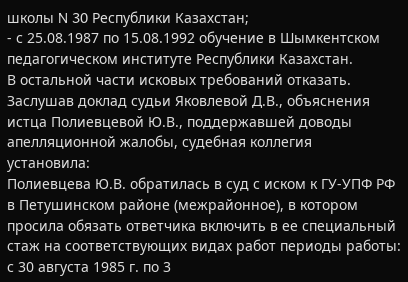школы N 30 Республики Казахстан;
- с 25.08.1987 по 15.08.1992 обучение в Шымкентском педагогическом институте Республики Казахстан.
В остальной части исковых требований отказать.
Заслушав доклад судьи Яковлевой Д.В., объяснения истца Полиевцевой Ю.В., поддержавшей доводы апелляционной жалобы, судебная коллегия
установила:
Полиевцева Ю.В. обратилась в суд с иском к ГУ-УПФ РФ в Петушинском районе (межрайонное), в котором просила обязать ответчика включить в ее специальный стаж на соответствующих видах работ периоды работы: с 30 августа 1985 г. по 3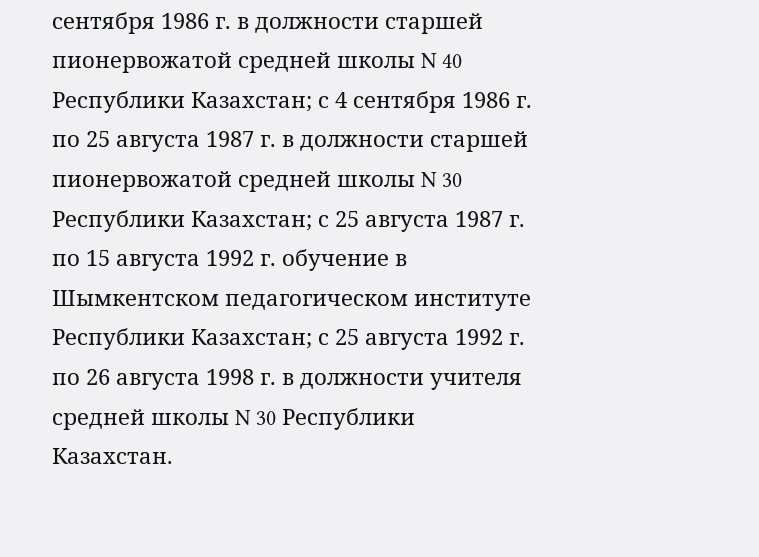сентября 1986 г. в должности старшей пионервожатой средней школы N 40 Республики Казахстан; с 4 сентября 1986 г. по 25 августа 1987 г. в должности старшей пионервожатой средней школы N 30 Республики Казахстан; с 25 августа 1987 г. по 15 августа 1992 г. обучение в Шымкентском педагогическом институте Республики Казахстан; с 25 августа 1992 г. по 26 августа 1998 г. в должности учителя средней школы N 30 Республики Казахстан.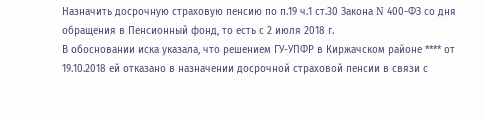Назначить досрочную страховую пенсию по п.19 ч.1 ст.30 Закона N 400-ФЗ со дня обращения в Пенсионный фонд, то есть с 2 июля 2018 г.
В обосновании иска указала, что решением ГУ-УПФР в Киржачском районе **** от 19.10.2018 ей отказано в назначении досрочной страховой пенсии в связи с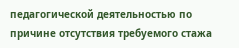педагогической деятельностью по причине отсутствия требуемого стажа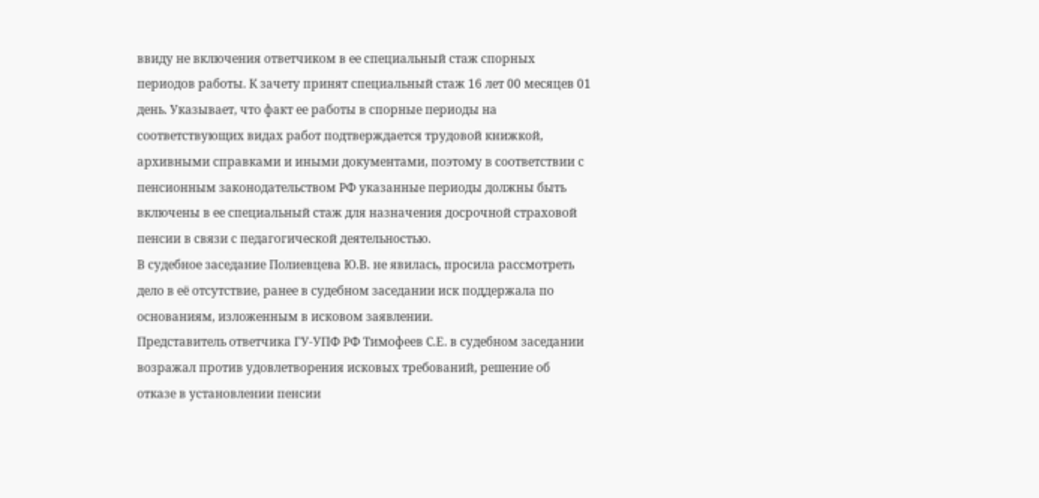ввиду не включения ответчиком в ее специальный стаж спорных периодов работы. К зачету принят специальный стаж 16 лет 00 месяцев 01 день. Указывает, что факт ее работы в спорные периоды на соответствующих видах работ подтверждается трудовой книжкой, архивными справками и иными документами, поэтому в соответствии с пенсионным законодательством РФ указанные периоды должны быть включены в ее специальный стаж для назначения досрочной страховой пенсии в связи с педагогической деятельностью.
В судебное заседание Полиевцева Ю.В. не явилась, просила рассмотреть дело в её отсутствие, ранее в судебном заседании иск поддержала по основаниям, изложенным в исковом заявлении.
Представитель ответчика ГУ-УПФ РФ Тимофеев С.Е. в судебном заседании возражал против удовлетворения исковых требований, решение об отказе в установлении пенсии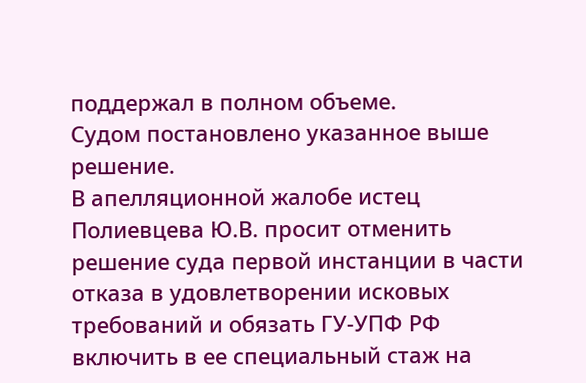поддержал в полном объеме.
Судом постановлено указанное выше решение.
В апелляционной жалобе истец Полиевцева Ю.В. просит отменить решение суда первой инстанции в части отказа в удовлетворении исковых требований и обязать ГУ-УПФ РФ включить в ее специальный стаж на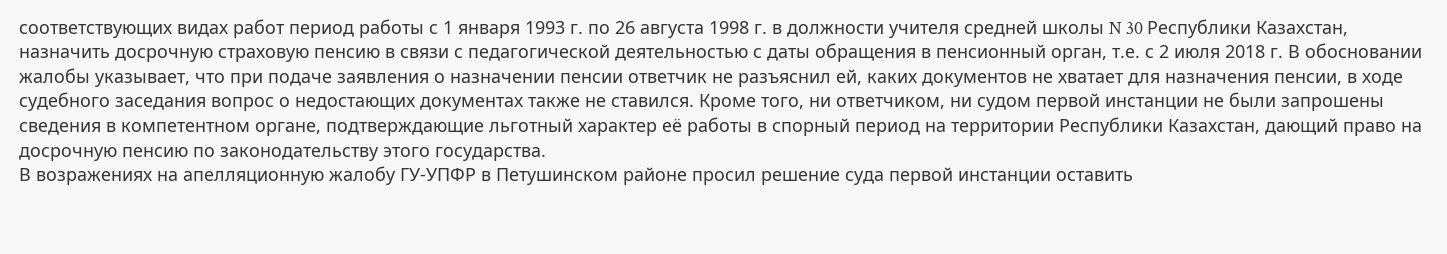соответствующих видах работ период работы с 1 января 1993 г. по 26 августа 1998 г. в должности учителя средней школы N 30 Республики Казахстан, назначить досрочную страховую пенсию в связи с педагогической деятельностью с даты обращения в пенсионный орган, т.е. с 2 июля 2018 г. В обосновании жалобы указывает, что при подаче заявления о назначении пенсии ответчик не разъяснил ей, каких документов не хватает для назначения пенсии, в ходе судебного заседания вопрос о недостающих документах также не ставился. Кроме того, ни ответчиком, ни судом первой инстанции не были запрошены сведения в компетентном органе, подтверждающие льготный характер её работы в спорный период на территории Республики Казахстан, дающий право на досрочную пенсию по законодательству этого государства.
В возражениях на апелляционную жалобу ГУ-УПФР в Петушинском районе просил решение суда первой инстанции оставить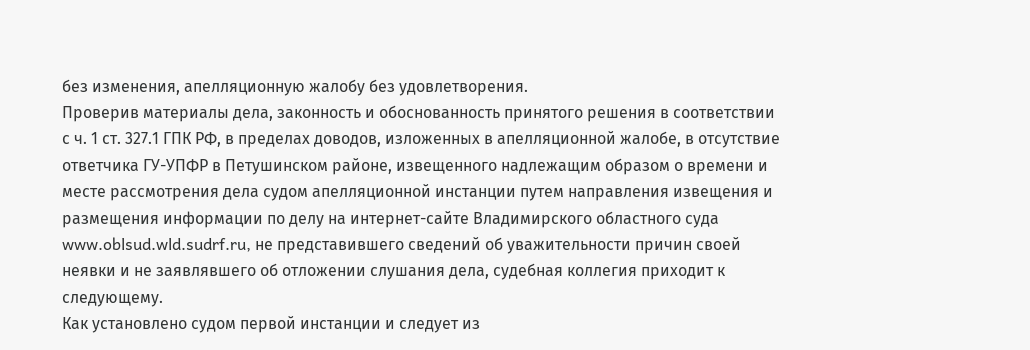без изменения, апелляционную жалобу без удовлетворения.
Проверив материалы дела, законность и обоснованность принятого решения в соответствии с ч. 1 ст. 327.1 ГПК РФ, в пределах доводов, изложенных в апелляционной жалобе, в отсутствие ответчика ГУ-УПФР в Петушинском районе, извещенного надлежащим образом о времени и месте рассмотрения дела судом апелляционной инстанции путем направления извещения и размещения информации по делу на интернет-сайте Владимирского областного суда www.oblsud.wld.sudrf.ru, не представившего сведений об уважительности причин своей неявки и не заявлявшего об отложении слушания дела, судебная коллегия приходит к следующему.
Как установлено судом первой инстанции и следует из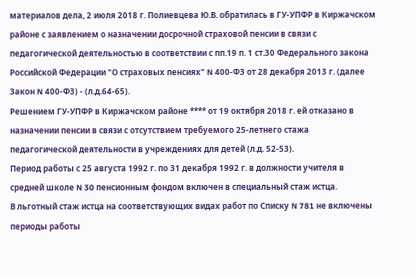материалов дела, 2 июля 2018 г. Полиевцева Ю.В. обратилась в ГУ-УПФР в Киржачском районе с заявлением о назначении досрочной страховой пенсии в связи с педагогической деятельностью в соответствии с пп.19 п. 1 ст.30 Федерального закона Российской Федерации "О страховых пенсиях" N 400-ФЗ от 28 декабря 2013 г. (далее Закон N 400-ФЗ) - (л.д.64-65).
Решением ГУ-УПФР в Киржачском районе **** от 19 октября 2018 г. ей отказано в назначении пенсии в связи с отсутствием требуемого 25-летнего стажа педагогической деятельности в учреждениях для детей (л.д. 52-53).
Период работы с 25 августа 1992 г. по 31 декабря 1992 г. в должности учителя в средней школе N 30 пенсионным фондом включен в специальный стаж истца.
В льготный стаж истца на соответствующих видах работ по Списку N 781 не включены периоды работы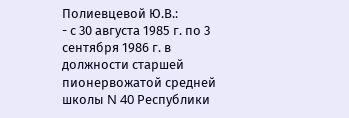Полиевцевой Ю.В.:
- с 30 августа 1985 г. по 3 сентября 1986 г. в должности старшей пионервожатой средней школы N 40 Республики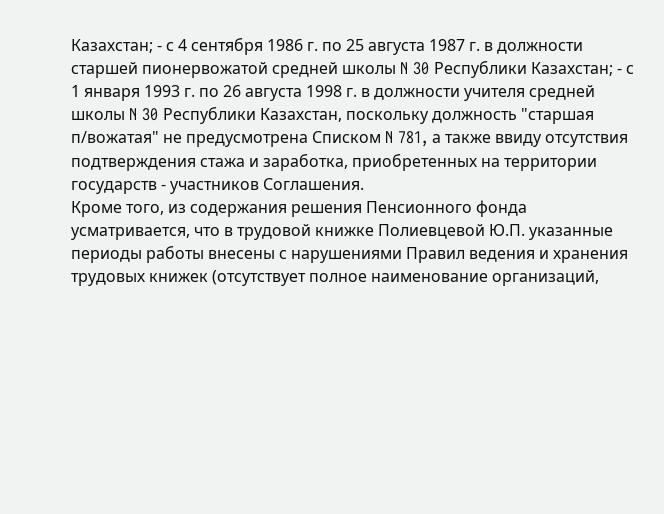Казахстан; - с 4 сентября 1986 г. по 25 августа 1987 г. в должности старшей пионервожатой средней школы N 30 Республики Казахстан; - с 1 января 1993 г. по 26 августа 1998 г. в должности учителя средней школы N 30 Республики Казахстан, поскольку должность "старшая п/вожатая" не предусмотрена Списком N 781, а также ввиду отсутствия подтверждения стажа и заработка, приобретенных на территории государств - участников Соглашения.
Кроме того, из содержания решения Пенсионного фонда усматривается, что в трудовой книжке Полиевцевой Ю.П. указанные периоды работы внесены с нарушениями Правил ведения и хранения трудовых книжек (отсутствует полное наименование организаций,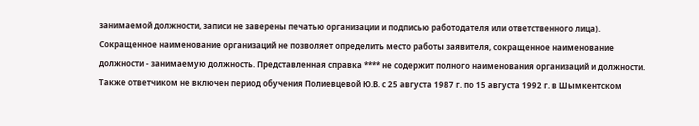занимаемой должности, записи не заверены печатью организации и подписью работодателя или ответственного лица). Сокращенное наименование организаций не позволяет определить место работы заявителя, сокращенное наименование должности - занимаемую должность. Представленная справка **** не содержит полного наименования организаций и должности.
Также ответчиком не включен период обучения Полиевцевой Ю.В. с 25 августа 1987 г. по 15 августа 1992 г. в Шымкентском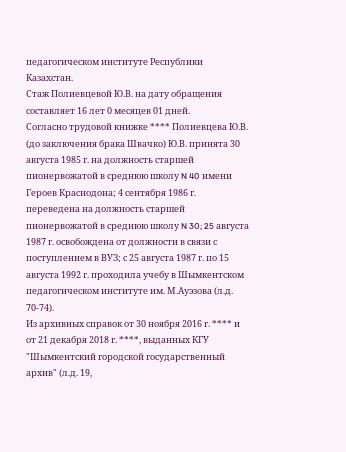педагогическом институте Республики Казахстан.
Стаж Полиевцевой Ю.В. на дату обращения составляет 16 лет 0 месяцев 01 дней.
Согласно трудовой книжке **** Полиевцева Ю.В. (до заключения брака Швачко) Ю.В. принята 30 августа 1985 г. на должность старшей пионервожатой в среднюю школу N 40 имени Героев Краснодона; 4 сентября 1986 г. переведена на должность старшей пионервожатой в среднюю школу N 30; 25 августа 1987 г. освобождена от должности в связи с поступлением в ВУЗ; с 25 августа 1987 г. по 15 августа 1992 г. проходила учебу в Шымкентском педагогическом институте им. М.Ауэзова (л.д. 70-74).
Из архивных справок от 30 ноября 2016 г. **** и от 21 декабря 2018 г. ****, выданных КГУ "Шымкентский городской государственный архив" (л.д. 19,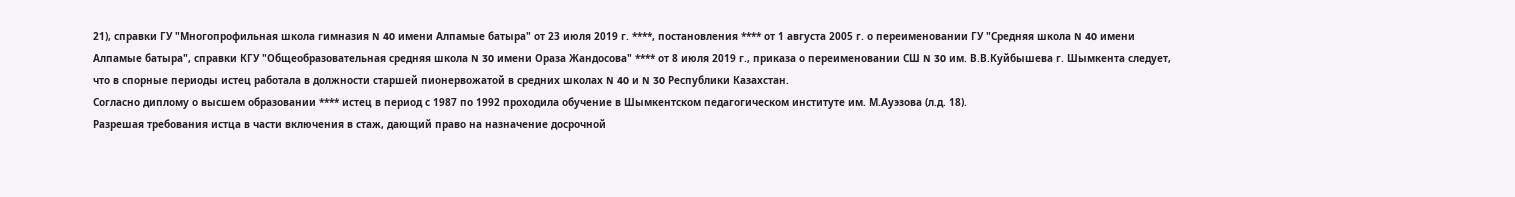21), справки ГУ "Многопрофильная школа гимназия N 40 имени Алпамые батыра" от 23 июля 2019 г. ****, постановления **** от 1 августа 2005 г. о переименовании ГУ "Средняя школа N 40 имени Алпамые батыра", справки КГУ "Общеобразовательная средняя школа N 30 имени Ораза Жандосова" **** от 8 июля 2019 г., приказа о переименовании СШ N 30 им. В.В.Куйбышева г. Шымкента следует, что в спорные периоды истец работала в должности старшей пионервожатой в средних школах N 40 и N 30 Республики Казахстан.
Согласно диплому о высшем образовании **** истец в период с 1987 по 1992 проходила обучение в Шымкентском педагогическом институте им. М.Ауэзова (л.д. 18).
Разрешая требования истца в части включения в стаж, дающий право на назначение досрочной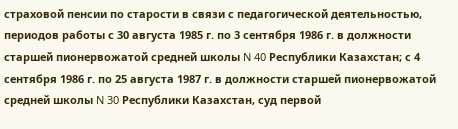страховой пенсии по старости в связи с педагогической деятельностью, периодов работы с 30 августа 1985 г. по 3 сентября 1986 г. в должности старшей пионервожатой средней школы N 40 Республики Казахстан; с 4 сентября 1986 г. по 25 августа 1987 г. в должности старшей пионервожатой средней школы N 30 Республики Казахстан, суд первой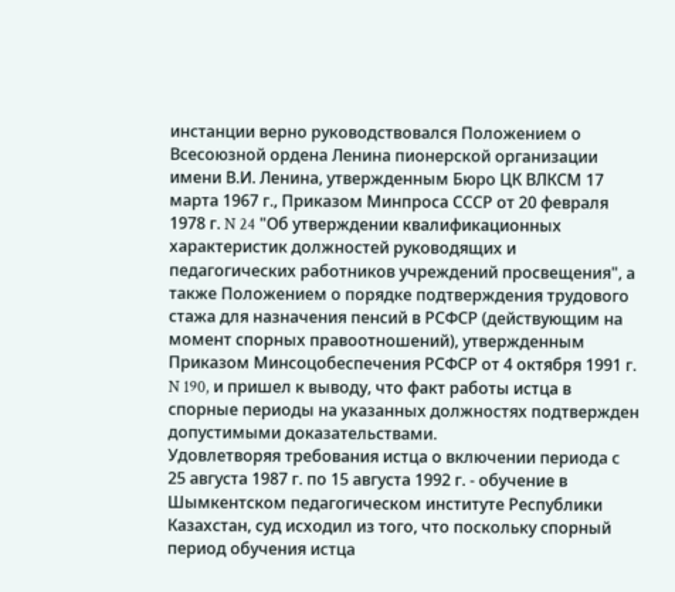инстанции верно руководствовался Положением о Всесоюзной ордена Ленина пионерской организации имени В.И. Ленина, утвержденным Бюро ЦК ВЛКСМ 17 марта 1967 г., Приказом Минпроса СССР от 20 февраля 1978 г. N 24 "Об утверждении квалификационных характеристик должностей руководящих и педагогических работников учреждений просвещения", а также Положением о порядке подтверждения трудового стажа для назначения пенсий в РСФСР (действующим на момент спорных правоотношений), утвержденным Приказом Минсоцобеспечения РСФСР от 4 октября 1991 г. N 190, и пришел к выводу, что факт работы истца в спорные периоды на указанных должностях подтвержден допустимыми доказательствами.
Удовлетворяя требования истца о включении периода с 25 августа 1987 г. по 15 августа 1992 г. - обучение в Шымкентском педагогическом институте Республики Казахстан, суд исходил из того, что поскольку спорный период обучения истца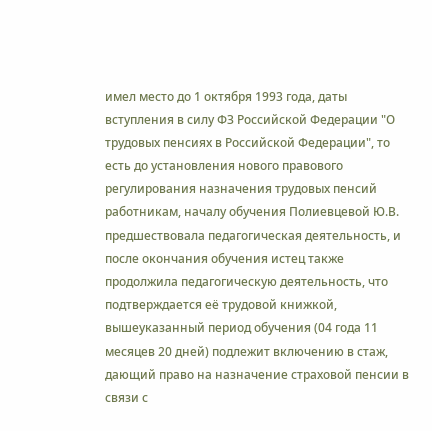имел место до 1 октября 1993 года, даты вступления в силу ФЗ Российской Федерации "О трудовых пенсиях в Российской Федерации", то есть до установления нового правового регулирования назначения трудовых пенсий работникам, началу обучения Полиевцевой Ю.В. предшествовала педагогическая деятельность, и после окончания обучения истец также продолжила педагогическую деятельность, что подтверждается её трудовой книжкой, вышеуказанный период обучения (04 года 11 месяцев 20 дней) подлежит включению в стаж, дающий право на назначение страховой пенсии в связи с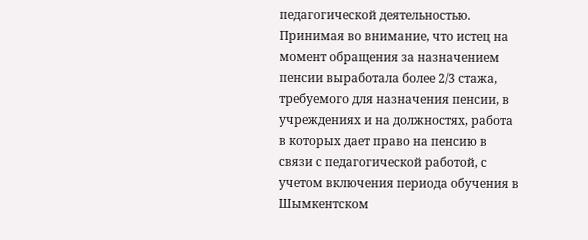педагогической деятельностью.
Принимая во внимание, что истец на момент обращения за назначением пенсии выработала более 2/3 стажа, требуемого для назначения пенсии, в учреждениях и на должностях, работа в которых дает право на пенсию в связи с педагогической работой, с учетом включения периода обучения в Шымкентском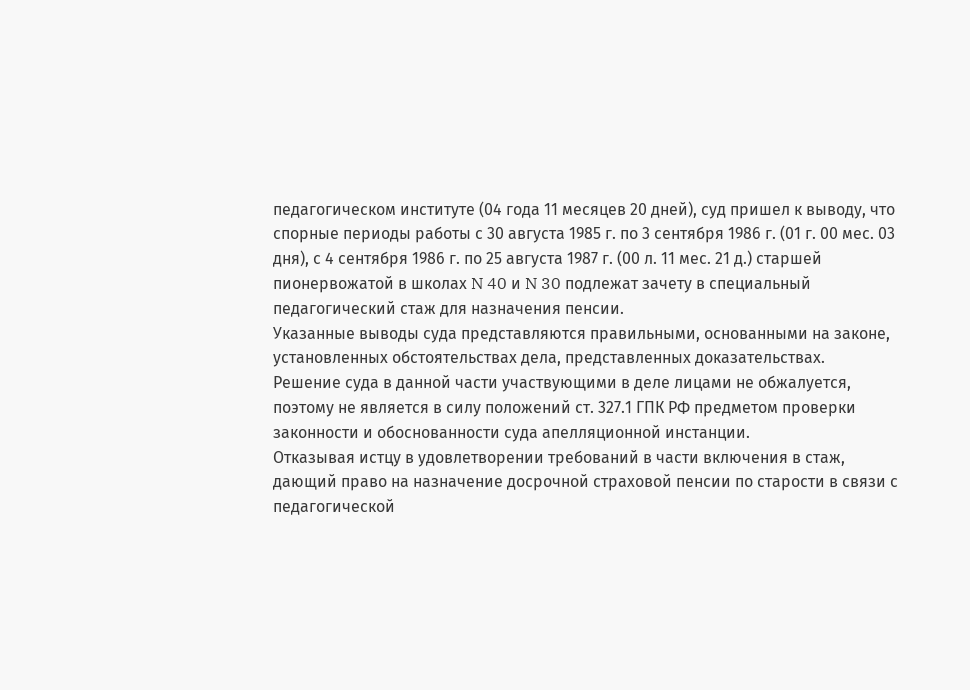педагогическом институте (04 года 11 месяцев 20 дней), суд пришел к выводу, что спорные периоды работы с 30 августа 1985 г. по 3 сентября 1986 г. (01 г. 00 мес. 03 дня), с 4 сентября 1986 г. по 25 августа 1987 г. (00 л. 11 мес. 21 д.) старшей пионервожатой в школах N 40 и N 30 подлежат зачету в специальный педагогический стаж для назначения пенсии.
Указанные выводы суда представляются правильными, основанными на законе, установленных обстоятельствах дела, представленных доказательствах.
Решение суда в данной части участвующими в деле лицами не обжалуется, поэтому не является в силу положений ст. 327.1 ГПК РФ предметом проверки законности и обоснованности суда апелляционной инстанции.
Отказывая истцу в удовлетворении требований в части включения в стаж, дающий право на назначение досрочной страховой пенсии по старости в связи с педагогической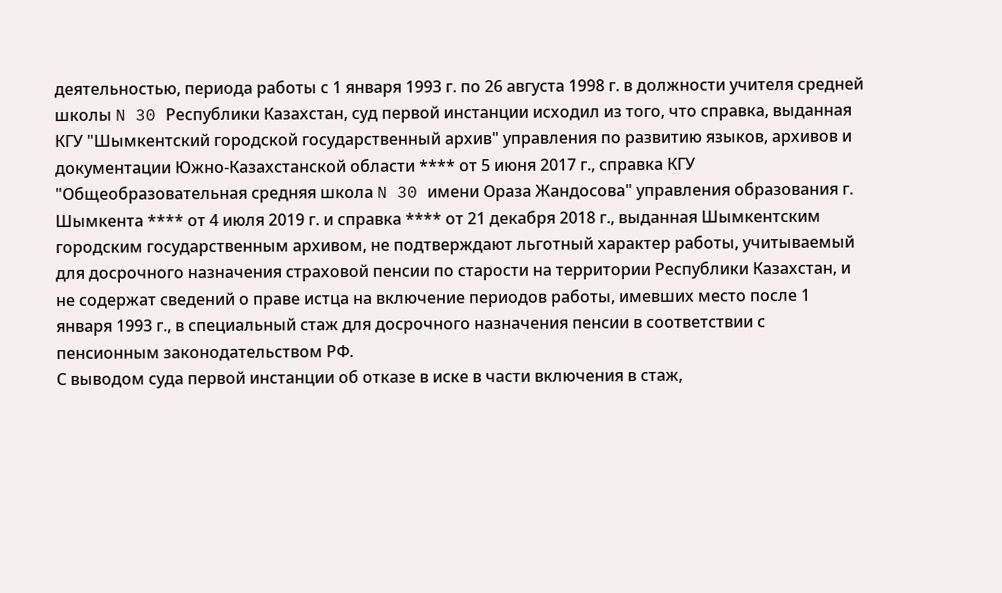деятельностью, периода работы с 1 января 1993 г. по 26 августа 1998 г. в должности учителя средней школы N 30 Республики Казахстан, суд первой инстанции исходил из того, что справка, выданная КГУ "Шымкентский городской государственный архив" управления по развитию языков, архивов и документации Южно-Казахстанской области **** от 5 июня 2017 г., справка КГУ "Общеобразовательная средняя школа N 30 имени Ораза Жандосова" управления образования г. Шымкента **** от 4 июля 2019 г. и справка **** от 21 декабря 2018 г., выданная Шымкентским городским государственным архивом, не подтверждают льготный характер работы, учитываемый для досрочного назначения страховой пенсии по старости на территории Республики Казахстан, и не содержат сведений о праве истца на включение периодов работы, имевших место после 1 января 1993 г., в специальный стаж для досрочного назначения пенсии в соответствии с пенсионным законодательством РФ.
С выводом суда первой инстанции об отказе в иске в части включения в стаж,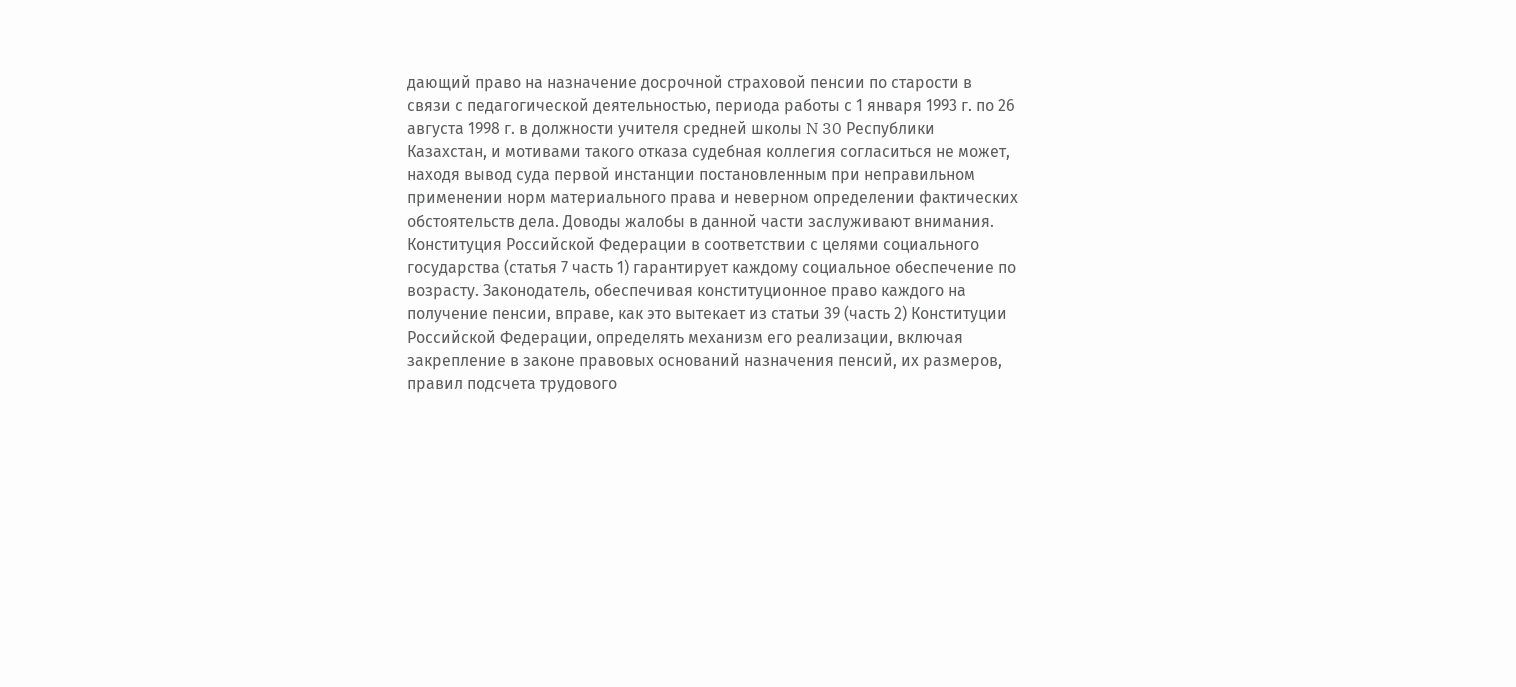дающий право на назначение досрочной страховой пенсии по старости в связи с педагогической деятельностью, периода работы с 1 января 1993 г. по 26 августа 1998 г. в должности учителя средней школы N 30 Республики Казахстан, и мотивами такого отказа судебная коллегия согласиться не может, находя вывод суда первой инстанции постановленным при неправильном применении норм материального права и неверном определении фактических обстоятельств дела. Доводы жалобы в данной части заслуживают внимания.
Конституция Российской Федерации в соответствии с целями социального государства (статья 7 часть 1) гарантирует каждому социальное обеспечение по возрасту. Законодатель, обеспечивая конституционное право каждого на получение пенсии, вправе, как это вытекает из статьи 39 (часть 2) Конституции Российской Федерации, определять механизм его реализации, включая закрепление в законе правовых оснований назначения пенсий, их размеров, правил подсчета трудового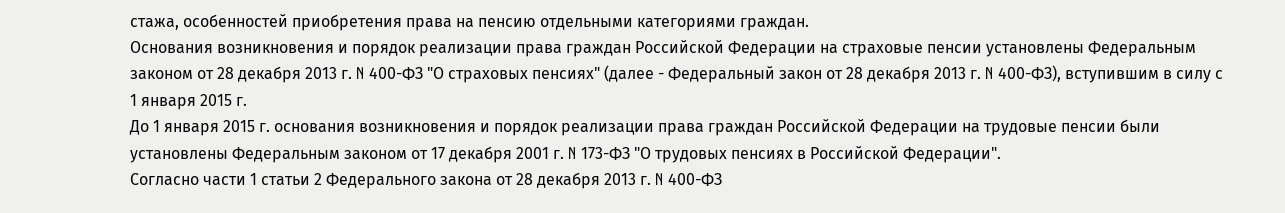стажа, особенностей приобретения права на пенсию отдельными категориями граждан.
Основания возникновения и порядок реализации права граждан Российской Федерации на страховые пенсии установлены Федеральным законом от 28 декабря 2013 г. N 400-ФЗ "О страховых пенсиях" (далее - Федеральный закон от 28 декабря 2013 г. N 400-ФЗ), вступившим в силу с 1 января 2015 г.
До 1 января 2015 г. основания возникновения и порядок реализации права граждан Российской Федерации на трудовые пенсии были установлены Федеральным законом от 17 декабря 2001 г. N 173-ФЗ "О трудовых пенсиях в Российской Федерации".
Согласно части 1 статьи 2 Федерального закона от 28 декабря 2013 г. N 400-ФЗ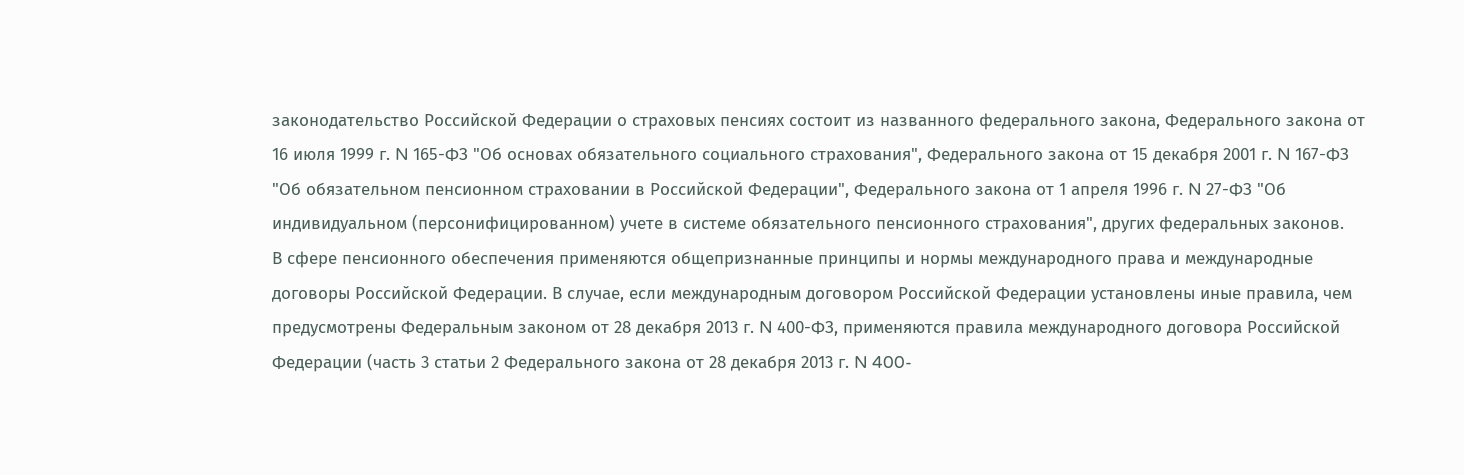законодательство Российской Федерации о страховых пенсиях состоит из названного федерального закона, Федерального закона от 16 июля 1999 г. N 165-ФЗ "Об основах обязательного социального страхования", Федерального закона от 15 декабря 2001 г. N 167-ФЗ "Об обязательном пенсионном страховании в Российской Федерации", Федерального закона от 1 апреля 1996 г. N 27-ФЗ "Об индивидуальном (персонифицированном) учете в системе обязательного пенсионного страхования", других федеральных законов.
В сфере пенсионного обеспечения применяются общепризнанные принципы и нормы международного права и международные договоры Российской Федерации. В случае, если международным договором Российской Федерации установлены иные правила, чем предусмотрены Федеральным законом от 28 декабря 2013 г. N 400-ФЗ, применяются правила международного договора Российской Федерации (часть 3 статьи 2 Федерального закона от 28 декабря 2013 г. N 400-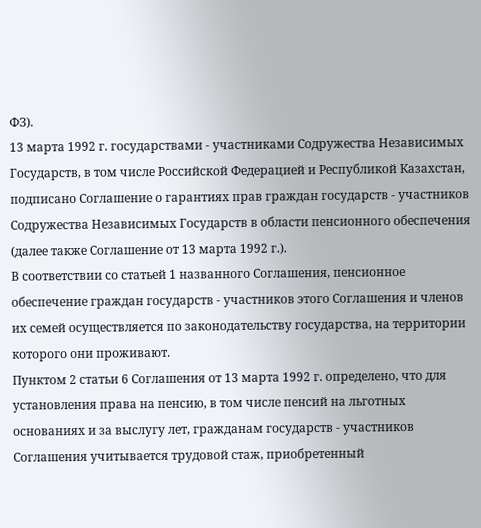ФЗ).
13 марта 1992 г. государствами - участниками Содружества Независимых Государств, в том числе Российской Федерацией и Республикой Казахстан, подписано Соглашение о гарантиях прав граждан государств - участников Содружества Независимых Государств в области пенсионного обеспечения (далее также Соглашение от 13 марта 1992 г.).
В соответствии со статьей 1 названного Соглашения, пенсионное обеспечение граждан государств - участников этого Соглашения и членов их семей осуществляется по законодательству государства, на территории которого они проживают.
Пунктом 2 статьи 6 Соглашения от 13 марта 1992 г. определено, что для установления права на пенсию, в том числе пенсий на льготных основаниях и за выслугу лет, гражданам государств - участников Соглашения учитывается трудовой стаж, приобретенный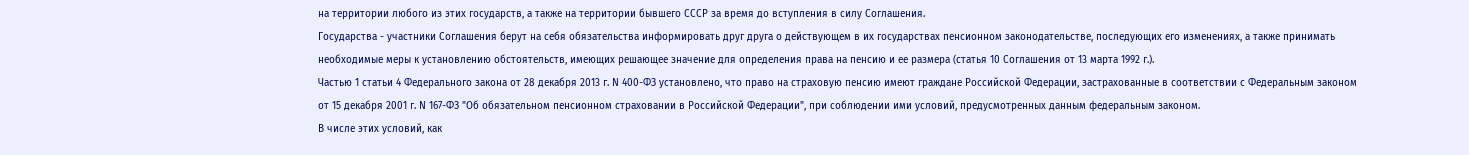на территории любого из этих государств, а также на территории бывшего СССР за время до вступления в силу Соглашения.
Государства - участники Соглашения берут на себя обязательства информировать друг друга о действующем в их государствах пенсионном законодательстве, последующих его изменениях, а также принимать необходимые меры к установлению обстоятельств, имеющих решающее значение для определения права на пенсию и ее размера (статья 10 Соглашения от 13 марта 1992 г.).
Частью 1 статьи 4 Федерального закона от 28 декабря 2013 г. N 400-ФЗ установлено, что право на страховую пенсию имеют граждане Российской Федерации, застрахованные в соответствии с Федеральным законом от 15 декабря 2001 г. N 167-ФЗ "Об обязательном пенсионном страховании в Российской Федерации", при соблюдении ими условий, предусмотренных данным федеральным законом.
В числе этих условий, как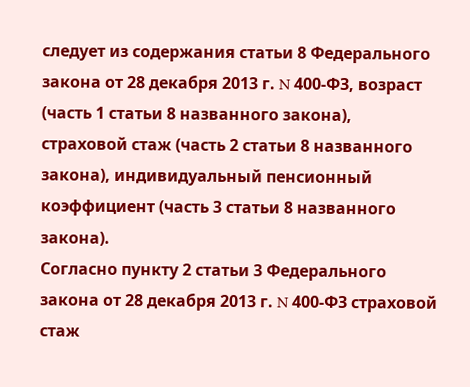следует из содержания статьи 8 Федерального закона от 28 декабря 2013 г. N 400-ФЗ, возраст (часть 1 статьи 8 названного закона), страховой стаж (часть 2 статьи 8 названного закона), индивидуальный пенсионный коэффициент (часть 3 статьи 8 названного закона).
Согласно пункту 2 статьи 3 Федерального закона от 28 декабря 2013 г. N 400-ФЗ страховой стаж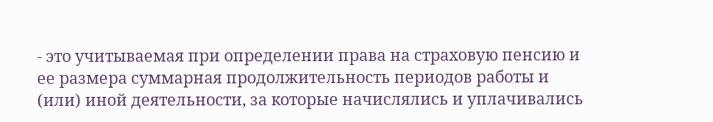- это учитываемая при определении права на страховую пенсию и ее размера суммарная продолжительность периодов работы и (или) иной деятельности, за которые начислялись и уплачивались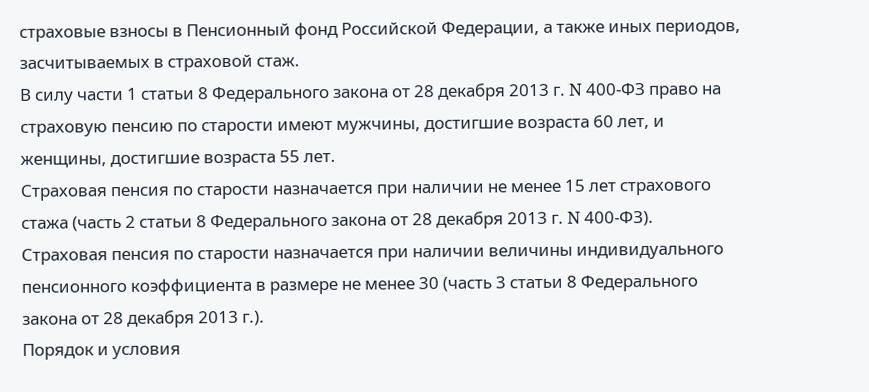страховые взносы в Пенсионный фонд Российской Федерации, а также иных периодов, засчитываемых в страховой стаж.
В силу части 1 статьи 8 Федерального закона от 28 декабря 2013 г. N 400-ФЗ право на страховую пенсию по старости имеют мужчины, достигшие возраста 60 лет, и женщины, достигшие возраста 55 лет.
Страховая пенсия по старости назначается при наличии не менее 15 лет страхового стажа (часть 2 статьи 8 Федерального закона от 28 декабря 2013 г. N 400-ФЗ).
Страховая пенсия по старости назначается при наличии величины индивидуального пенсионного коэффициента в размере не менее 30 (часть 3 статьи 8 Федерального закона от 28 декабря 2013 г.).
Порядок и условия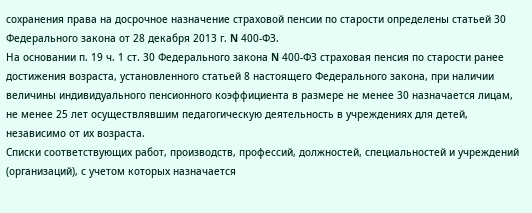сохранения права на досрочное назначение страховой пенсии по старости определены статьей 30 Федерального закона от 28 декабря 2013 г. N 400-ФЗ.
На основании п. 19 ч. 1 ст. 30 Федерального закона N 400-ФЗ страховая пенсия по старости ранее достижения возраста, установленного статьей 8 настоящего Федерального закона, при наличии величины индивидуального пенсионного коэффициента в размере не менее 30 назначается лицам, не менее 25 лет осуществлявшим педагогическую деятельность в учреждениях для детей, независимо от их возраста.
Списки соответствующих работ, производств, профессий, должностей, специальностей и учреждений (организаций), с учетом которых назначается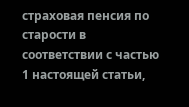страховая пенсия по старости в соответствии с частью 1 настоящей статьи,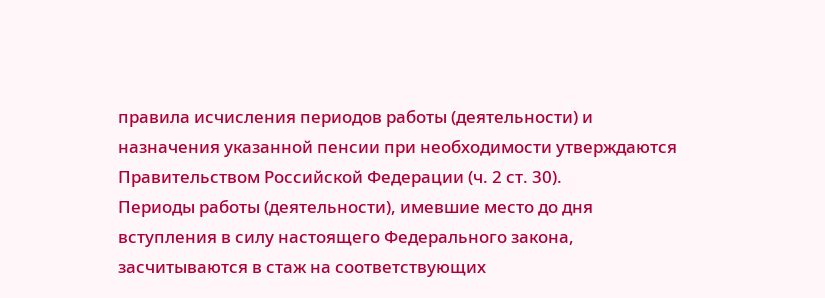правила исчисления периодов работы (деятельности) и назначения указанной пенсии при необходимости утверждаются Правительством Российской Федерации (ч. 2 ст. 30).
Периоды работы (деятельности), имевшие место до дня вступления в силу настоящего Федерального закона, засчитываются в стаж на соответствующих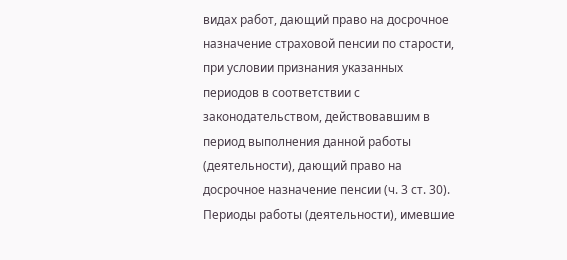видах работ, дающий право на досрочное назначение страховой пенсии по старости, при условии признания указанных периодов в соответствии с законодательством, действовавшим в период выполнения данной работы (деятельности), дающий право на досрочное назначение пенсии (ч. 3 ст. 30).
Периоды работы (деятельности), имевшие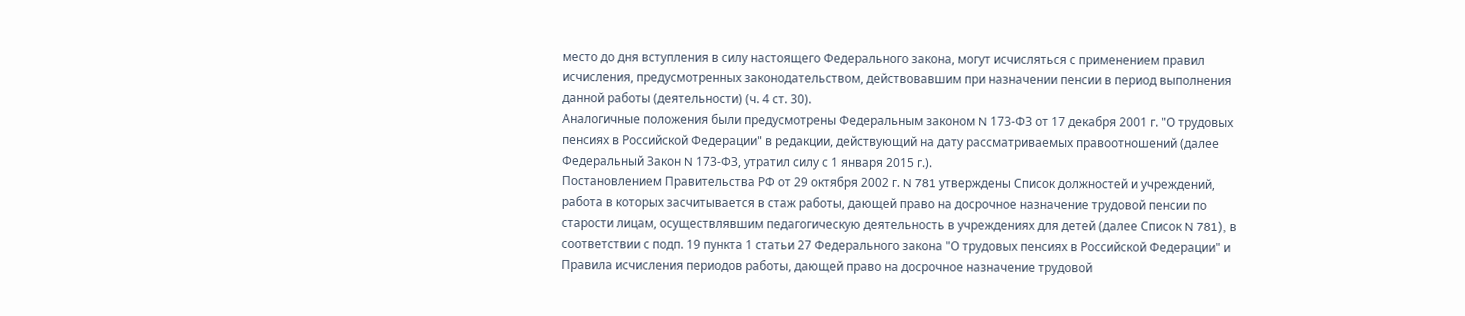место до дня вступления в силу настоящего Федерального закона, могут исчисляться с применением правил исчисления, предусмотренных законодательством, действовавшим при назначении пенсии в период выполнения данной работы (деятельности) (ч. 4 ст. 30).
Аналогичные положения были предусмотрены Федеральным законом N 173-ФЗ от 17 декабря 2001 г. "О трудовых пенсиях в Российской Федерации" в редакции, действующий на дату рассматриваемых правоотношений (далее Федеральный Закон N 173-ФЗ, утратил силу с 1 января 2015 г.).
Постановлением Правительства РФ от 29 октября 2002 г. N 781 утверждены Список должностей и учреждений, работа в которых засчитывается в стаж работы, дающей право на досрочное назначение трудовой пенсии по старости лицам, осуществлявшим педагогическую деятельность в учреждениях для детей (далее Список N 781), в соответствии с подп. 19 пункта 1 статьи 27 Федерального закона "О трудовых пенсиях в Российской Федерации" и Правила исчисления периодов работы, дающей право на досрочное назначение трудовой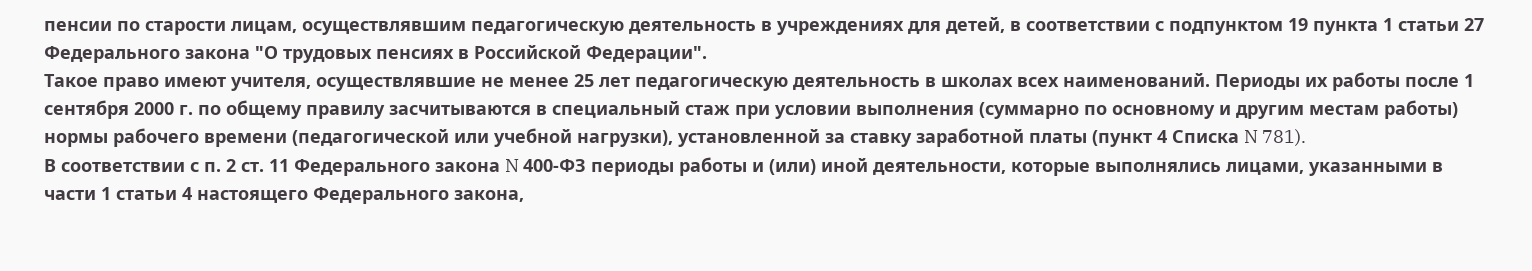пенсии по старости лицам, осуществлявшим педагогическую деятельность в учреждениях для детей, в соответствии с подпунктом 19 пункта 1 статьи 27 Федерального закона "О трудовых пенсиях в Российской Федерации".
Такое право имеют учителя, осуществлявшие не менее 25 лет педагогическую деятельность в школах всех наименований. Периоды их работы после 1 сентября 2000 г. по общему правилу засчитываются в специальный стаж при условии выполнения (суммарно по основному и другим местам работы) нормы рабочего времени (педагогической или учебной нагрузки), установленной за ставку заработной платы (пункт 4 Списка N 781).
В соответствии с п. 2 ст. 11 Федерального закона N 400-ФЗ периоды работы и (или) иной деятельности, которые выполнялись лицами, указанными в части 1 статьи 4 настоящего Федерального закона,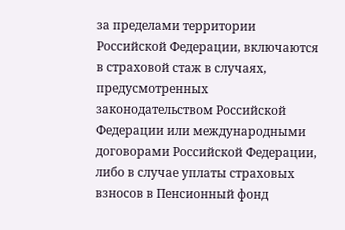за пределами территории Российской Федерации, включаются в страховой стаж в случаях, предусмотренных законодательством Российской Федерации или международными договорами Российской Федерации, либо в случае уплаты страховых взносов в Пенсионный фонд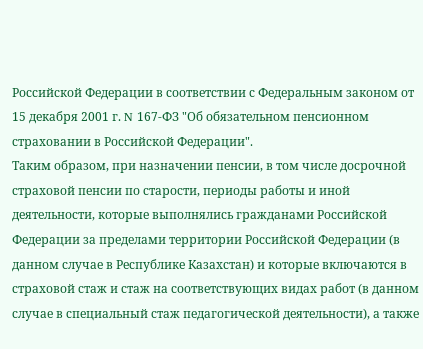Российской Федерации в соответствии с Федеральным законом от 15 декабря 2001 г. N 167-ФЗ "Об обязательном пенсионном страховании в Российской Федерации".
Таким образом, при назначении пенсии, в том числе досрочной страховой пенсии по старости, периоды работы и иной деятельности, которые выполнялись гражданами Российской Федерации за пределами территории Российской Федерации (в данном случае в Республике Казахстан) и которые включаются в страховой стаж и стаж на соответствующих видах работ (в данном случае в специальный стаж педагогической деятельности), а также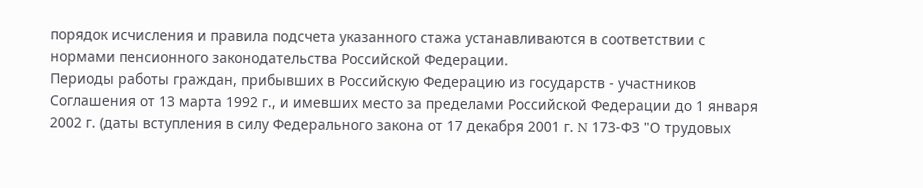порядок исчисления и правила подсчета указанного стажа устанавливаются в соответствии с нормами пенсионного законодательства Российской Федерации.
Периоды работы граждан, прибывших в Российскую Федерацию из государств - участников Соглашения от 13 марта 1992 г., и имевших место за пределами Российской Федерации до 1 января 2002 г. (даты вступления в силу Федерального закона от 17 декабря 2001 г. N 173-ФЗ "О трудовых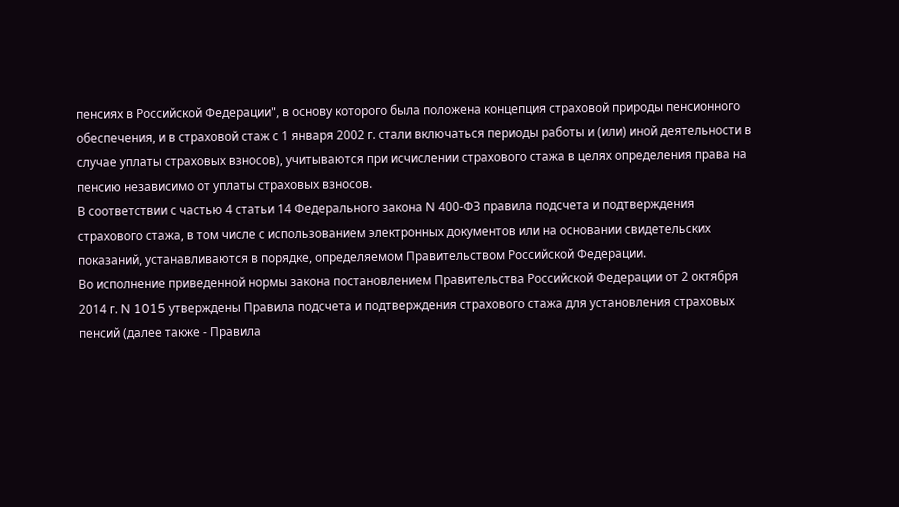пенсиях в Российской Федерации", в основу которого была положена концепция страховой природы пенсионного обеспечения, и в страховой стаж с 1 января 2002 г. стали включаться периоды работы и (или) иной деятельности в случае уплаты страховых взносов), учитываются при исчислении страхового стажа в целях определения права на пенсию независимо от уплаты страховых взносов.
В соответствии с частью 4 статьи 14 Федерального закона N 400-ФЗ правила подсчета и подтверждения страхового стажа, в том числе с использованием электронных документов или на основании свидетельских показаний, устанавливаются в порядке, определяемом Правительством Российской Федерации.
Во исполнение приведенной нормы закона постановлением Правительства Российской Федерации от 2 октября 2014 г. N 1015 утверждены Правила подсчета и подтверждения страхового стажа для установления страховых пенсий (далее также - Правила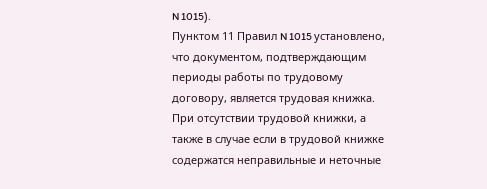N 1015).
Пунктом 11 Правил N 1015 установлено, что документом, подтверждающим периоды работы по трудовому договору, является трудовая книжка. При отсутствии трудовой книжки, а также в случае если в трудовой книжке содержатся неправильные и неточные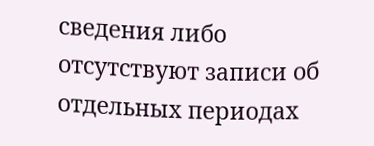сведения либо отсутствуют записи об отдельных периодах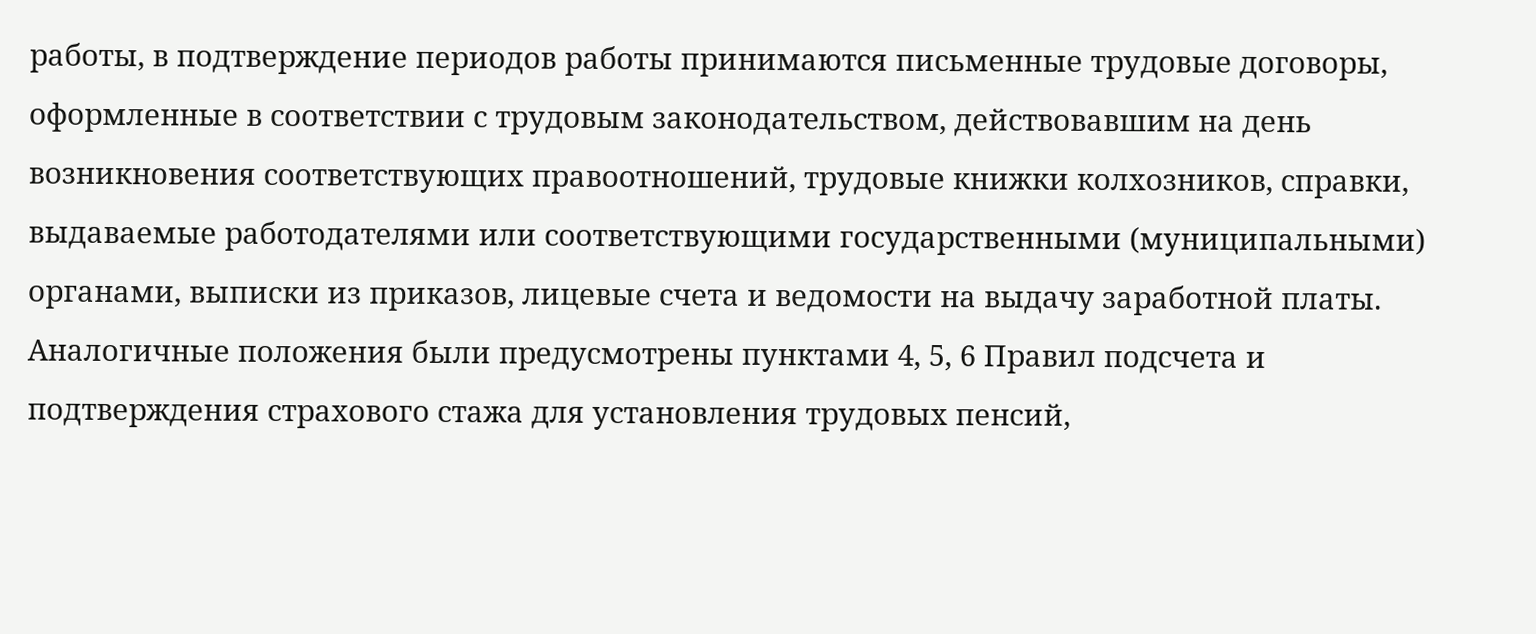работы, в подтверждение периодов работы принимаются письменные трудовые договоры, оформленные в соответствии с трудовым законодательством, действовавшим на день возникновения соответствующих правоотношений, трудовые книжки колхозников, справки, выдаваемые работодателями или соответствующими государственными (муниципальными) органами, выписки из приказов, лицевые счета и ведомости на выдачу заработной платы.
Аналогичные положения были предусмотрены пунктами 4, 5, 6 Правил подсчета и подтверждения страхового стажа для установления трудовых пенсий,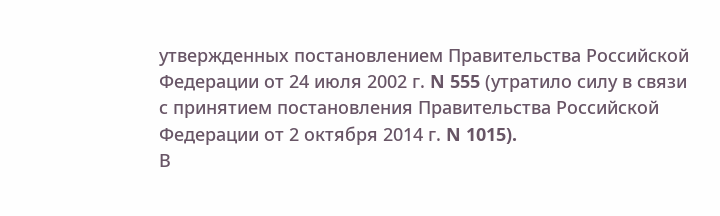утвержденных постановлением Правительства Российской Федерации от 24 июля 2002 г. N 555 (утратило силу в связи с принятием постановления Правительства Российской Федерации от 2 октября 2014 г. N 1015).
В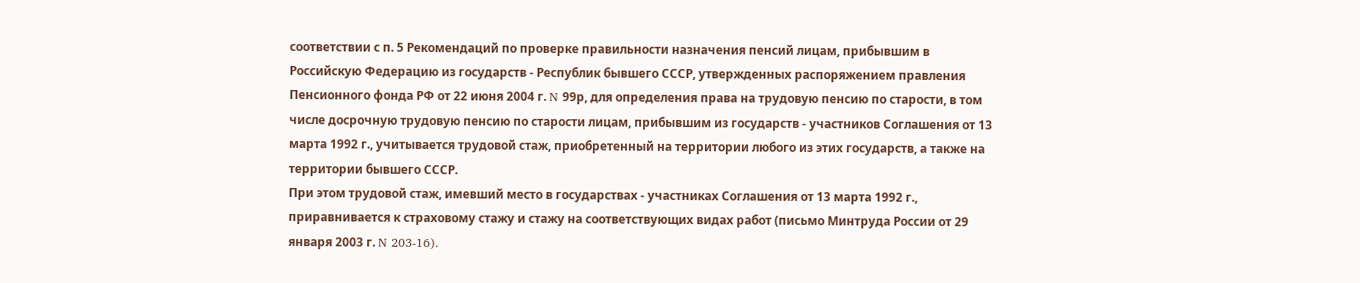соответствии с п. 5 Рекомендаций по проверке правильности назначения пенсий лицам, прибывшим в Российскую Федерацию из государств - Республик бывшего СССР, утвержденных распоряжением правления Пенсионного фонда РФ от 22 июня 2004 г. N 99р, для определения права на трудовую пенсию по старости, в том числе досрочную трудовую пенсию по старости лицам, прибывшим из государств - участников Соглашения от 13 марта 1992 г., учитывается трудовой стаж, приобретенный на территории любого из этих государств, а также на территории бывшего СССР.
При этом трудовой стаж, имевший место в государствах - участниках Соглашения от 13 марта 1992 г., приравнивается к страховому стажу и стажу на соответствующих видах работ (письмо Минтруда России от 29 января 2003 г. N 203-16).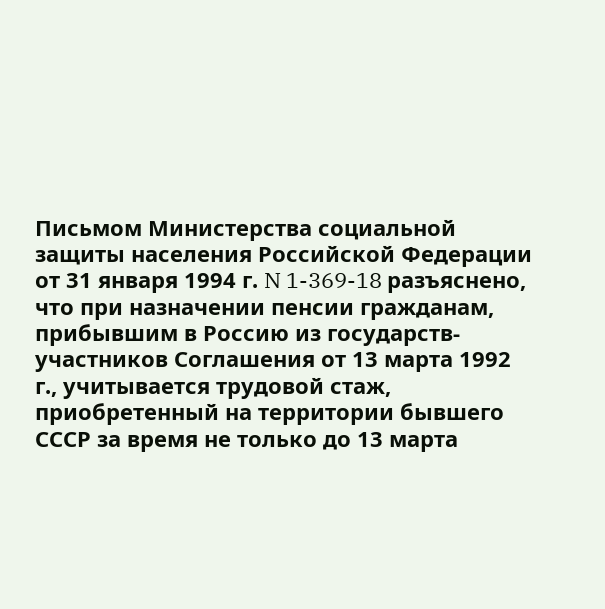Письмом Министерства социальной защиты населения Российской Федерации от 31 января 1994 г. N 1-369-18 разъяснено, что при назначении пенсии гражданам, прибывшим в Россию из государств-участников Соглашения от 13 марта 1992 г., учитывается трудовой стаж, приобретенный на территории бывшего СССР за время не только до 13 марта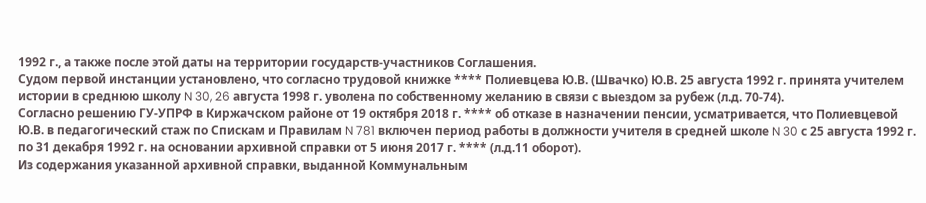1992 г., а также после этой даты на территории государств-участников Соглашения.
Судом первой инстанции установлено, что согласно трудовой книжке **** Полиевцева Ю.В. (Швачко) Ю.В. 25 августа 1992 г. принята учителем истории в среднюю школу N 30, 26 августа 1998 г. уволена по собственному желанию в связи с выездом за рубеж (л.д. 70-74).
Согласно решению ГУ-УПРФ в Киржачском районе от 19 октября 2018 г. **** об отказе в назначении пенсии, усматривается, что Полиевцевой Ю.В. в педагогический стаж по Спискам и Правилам N 781 включен период работы в должности учителя в средней школе N 30 с 25 августа 1992 г. по 31 декабря 1992 г. на основании архивной справки от 5 июня 2017 г. **** (л.д.11 оборот).
Из содержания указанной архивной справки, выданной Коммунальным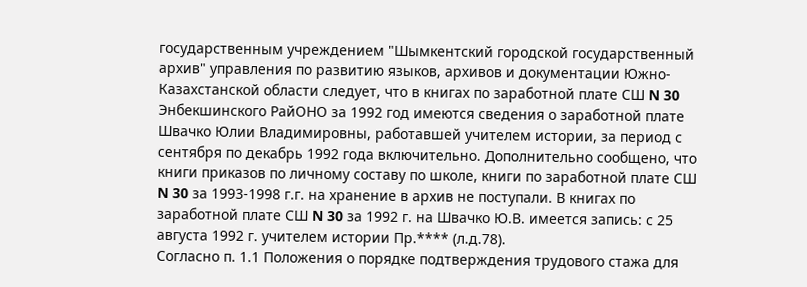государственным учреждением "Шымкентский городской государственный архив" управления по развитию языков, архивов и документации Южно-Казахстанской области следует, что в книгах по заработной плате СШ N 30 Энбекшинского РайОНО за 1992 год имеются сведения о заработной плате Швачко Юлии Владимировны, работавшей учителем истории, за период с сентября по декабрь 1992 года включительно. Дополнительно сообщено, что книги приказов по личному составу по школе, книги по заработной плате СШ N 30 за 1993-1998 г.г. на хранение в архив не поступали. В книгах по заработной плате СШ N 30 за 1992 г. на Швачко Ю.В. имеется запись: с 25 августа 1992 г. учителем истории Пр.**** (л.д.78).
Согласно п. 1.1 Положения о порядке подтверждения трудового стажа для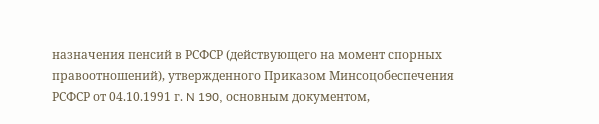назначения пенсий в РСФСР (действующего на момент спорных правоотношений), утвержденного Приказом Минсоцобеспечения РСФСР от 04.10.1991 г. N 190, основным документом,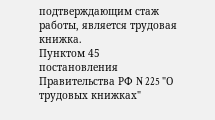подтверждающим стаж работы, является трудовая книжка.
Пунктом 45 постановления Правительства РФ N 225 "О трудовых книжках"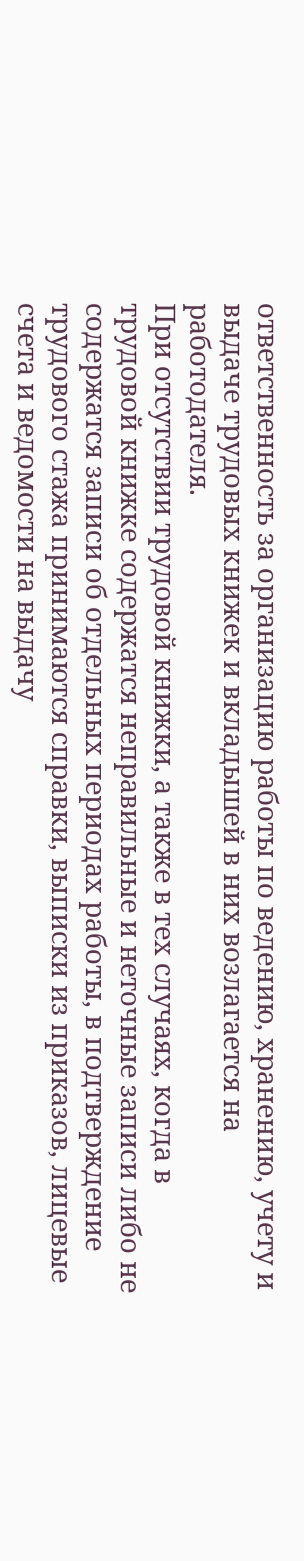ответственность за организацию работы по ведению, хранению, учету и выдаче трудовых книжек и вкладышей в них возлагается на работодателя.
При отсутствии трудовой книжки, а также в тех случаях, когда в трудовой книжке содержатся неправильные и неточные записи либо не содержатся записи об отдельных периодах работы, в подтверждение трудового стажа принимаются справки, выписки из приказов, лицевые счета и ведомости на выдачу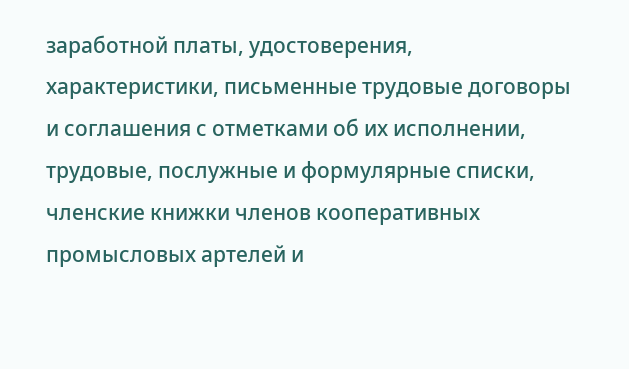заработной платы, удостоверения, характеристики, письменные трудовые договоры и соглашения с отметками об их исполнении, трудовые, послужные и формулярные списки, членские книжки членов кооперативных промысловых артелей и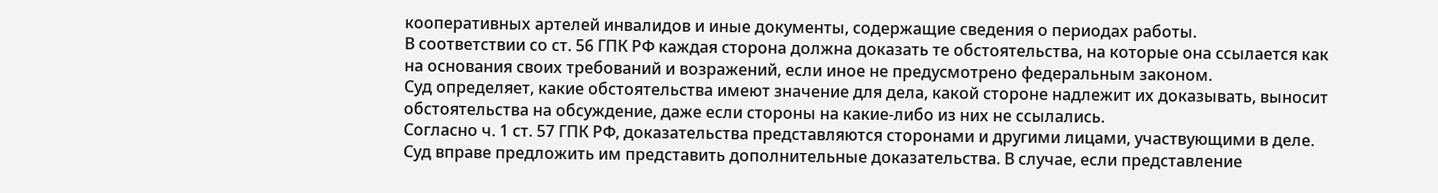кооперативных артелей инвалидов и иные документы, содержащие сведения о периодах работы.
В соответствии со ст. 56 ГПК РФ каждая сторона должна доказать те обстоятельства, на которые она ссылается как на основания своих требований и возражений, если иное не предусмотрено федеральным законом.
Суд определяет, какие обстоятельства имеют значение для дела, какой стороне надлежит их доказывать, выносит обстоятельства на обсуждение, даже если стороны на какие-либо из них не ссылались.
Согласно ч. 1 ст. 57 ГПК РФ, доказательства представляются сторонами и другими лицами, участвующими в деле. Суд вправе предложить им представить дополнительные доказательства. В случае, если представление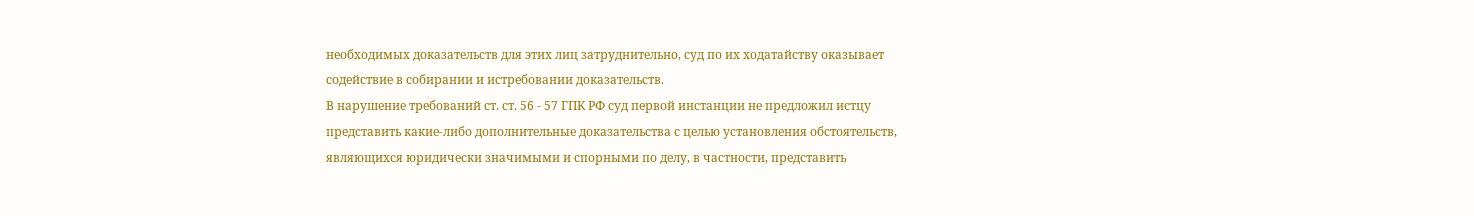необходимых доказательств для этих лиц затруднительно, суд по их ходатайству оказывает содействие в собирании и истребовании доказательств.
В нарушение требований ст. ст. 56 - 57 ГПК РФ суд первой инстанции не предложил истцу представить какие-либо дополнительные доказательства с целью установления обстоятельств, являющихся юридически значимыми и спорными по делу, в частности, представить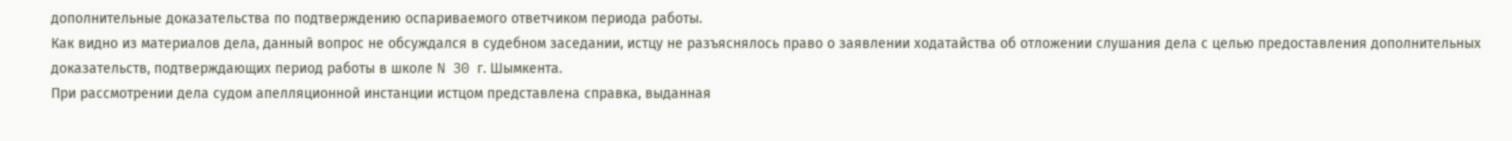дополнительные доказательства по подтверждению оспариваемого ответчиком периода работы.
Как видно из материалов дела, данный вопрос не обсуждался в судебном заседании, истцу не разъяснялось право о заявлении ходатайства об отложении слушания дела с целью предоставления дополнительных доказательств, подтверждающих период работы в школе N 30 г. Шымкента.
При рассмотрении дела судом апелляционной инстанции истцом представлена справка, выданная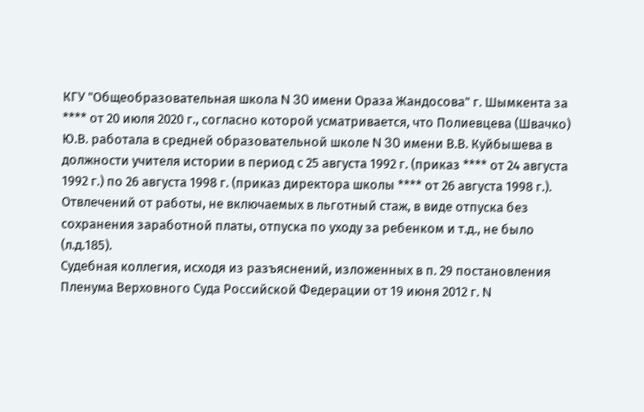КГУ "Общеобразовательная школа N 30 имени Ораза Жандосова" г. Шымкента за **** от 20 июля 2020 г., согласно которой усматривается, что Полиевцева (Швачко) Ю.В. работала в средней образовательной школе N 30 имени В.В. Куйбышева в должности учителя истории в период с 25 августа 1992 г. (приказ **** от 24 августа 1992 г.) по 26 августа 1998 г. (приказ директора школы **** от 26 августа 1998 г.). Отвлечений от работы, не включаемых в льготный стаж, в виде отпуска без сохранения заработной платы, отпуска по уходу за ребенком и т.д., не было (л.д.185).
Судебная коллегия, исходя из разъяснений, изложенных в п. 29 постановления Пленума Верховного Суда Российской Федерации от 19 июня 2012 г. N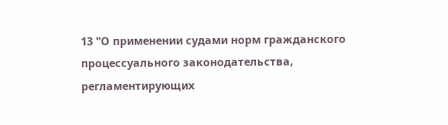13 "О применении судами норм гражданского процессуального законодательства, регламентирующих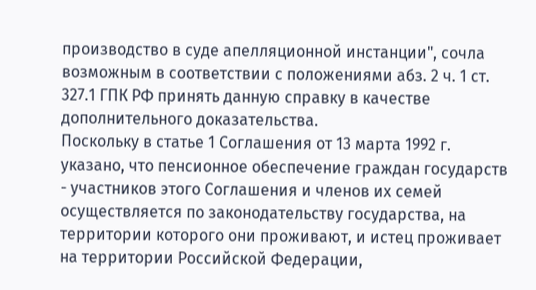производство в суде апелляционной инстанции", сочла возможным в соответствии с положениями абз. 2 ч. 1 ст. 327.1 ГПК РФ принять данную справку в качестве дополнительного доказательства.
Поскольку в статье 1 Соглашения от 13 марта 1992 г. указано, что пенсионное обеспечение граждан государств - участников этого Соглашения и членов их семей осуществляется по законодательству государства, на территории которого они проживают, и истец проживает на территории Российской Федерации,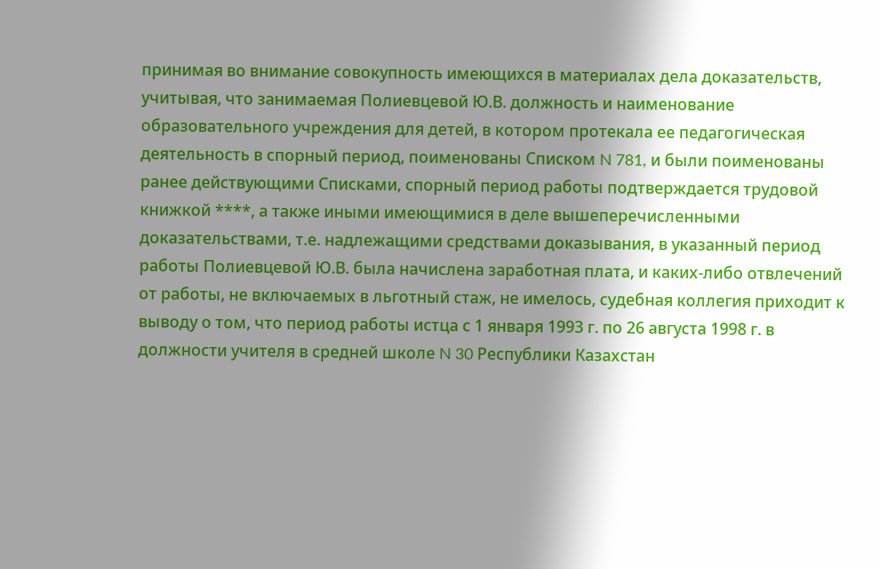принимая во внимание совокупность имеющихся в материалах дела доказательств, учитывая, что занимаемая Полиевцевой Ю.В. должность и наименование образовательного учреждения для детей, в котором протекала ее педагогическая деятельность в спорный период, поименованы Списком N 781, и были поименованы ранее действующими Списками, спорный период работы подтверждается трудовой книжкой ****, а также иными имеющимися в деле вышеперечисленными доказательствами, т.е. надлежащими средствами доказывания, в указанный период работы Полиевцевой Ю.В. была начислена заработная плата, и каких-либо отвлечений от работы, не включаемых в льготный стаж, не имелось, судебная коллегия приходит к выводу о том, что период работы истца с 1 января 1993 г. по 26 августа 1998 г. в должности учителя в средней школе N 30 Республики Казахстан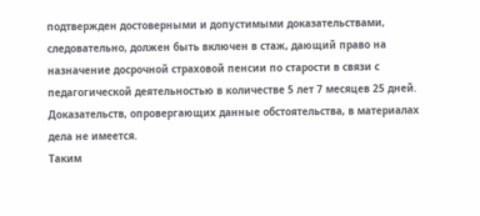подтвержден достоверными и допустимыми доказательствами, следовательно, должен быть включен в стаж, дающий право на назначение досрочной страховой пенсии по старости в связи с педагогической деятельностью в количестве 5 лет 7 месяцев 25 дней.
Доказательств, опровергающих данные обстоятельства, в материалах дела не имеется.
Таким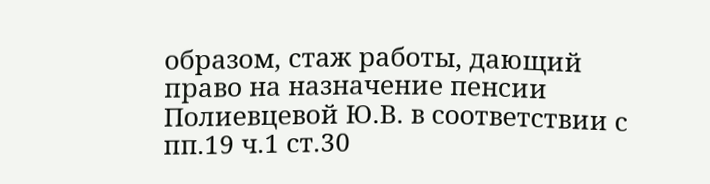образом, стаж работы, дающий право на назначение пенсии Полиевцевой Ю.В. в соответствии с пп.19 ч.1 ст.30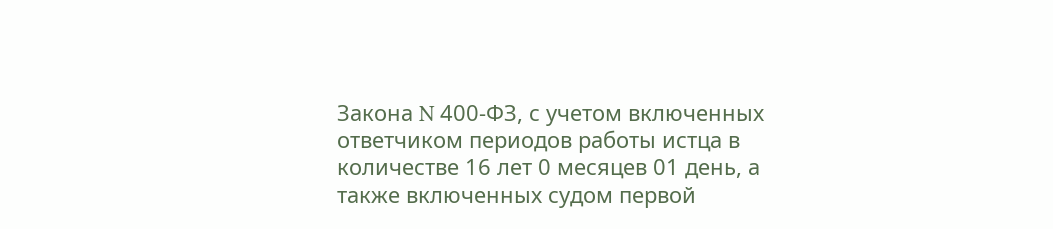Закона N 400-ФЗ, с учетом включенных ответчиком периодов работы истца в количестве 16 лет 0 месяцев 01 день, а также включенных судом первой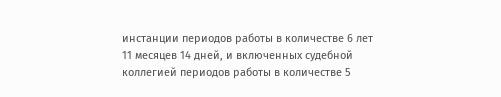инстанции периодов работы в количестве 6 лет 11 месяцев 14 дней, и включенных судебной коллегией периодов работы в количестве 5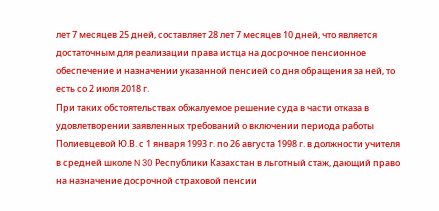лет 7 месяцев 25 дней, составляет 28 лет 7 месяцев 10 дней, что является достаточным для реализации права истца на досрочное пенсионное обеспечение и назначении указанной пенсией со дня обращения за ней, то есть со 2 июля 2018 г.
При таких обстоятельствах обжалуемое решение суда в части отказа в удовлетворении заявленных требований о включении периода работы Полиевцевой Ю.В. с 1 января 1993 г. по 26 августа 1998 г. в должности учителя в средней школе N 30 Республики Казахстан в льготный стаж, дающий право на назначение досрочной страховой пенсии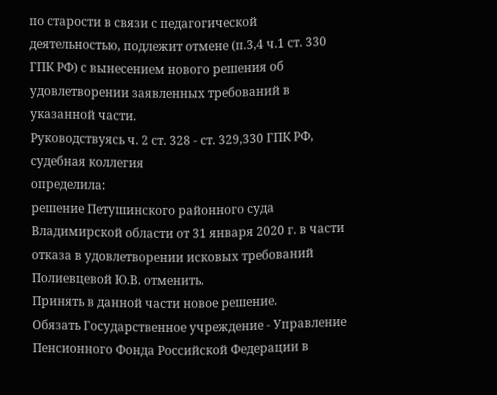по старости в связи с педагогической деятельностью, подлежит отмене (п.3,4 ч.1 ст. 330 ГПК РФ) с вынесением нового решения об удовлетворении заявленных требований в указанной части.
Руководствуясь ч. 2 ст. 328 - ст. 329,330 ГПК РФ, судебная коллегия
определила:
решение Петушинского районного суда Владимирской области от 31 января 2020 г. в части отказа в удовлетворении исковых требований Полиевцевой Ю.В. отменить.
Принять в данной части новое решение.
Обязать Государственное учреждение - Управление Пенсионного Фонда Российской Федерации в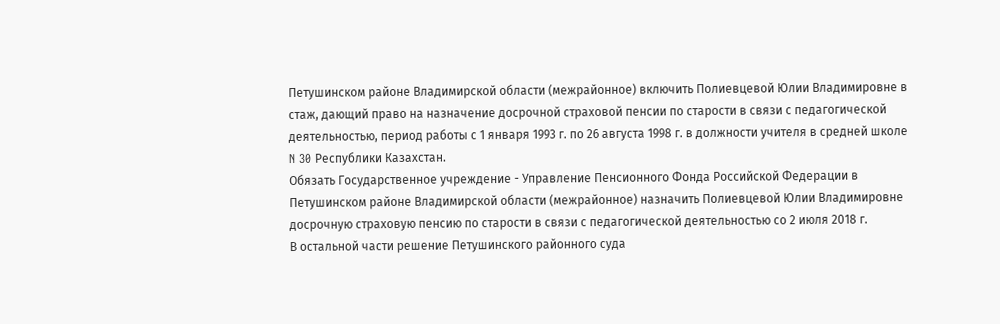Петушинском районе Владимирской области (межрайонное) включить Полиевцевой Юлии Владимировне в стаж, дающий право на назначение досрочной страховой пенсии по старости в связи с педагогической деятельностью, период работы с 1 января 1993 г. по 26 августа 1998 г. в должности учителя в средней школе N 30 Республики Казахстан.
Обязать Государственное учреждение - Управление Пенсионного Фонда Российской Федерации в Петушинском районе Владимирской области (межрайонное) назначить Полиевцевой Юлии Владимировне досрочную страховую пенсию по старости в связи с педагогической деятельностью со 2 июля 2018 г.
В остальной части решение Петушинского районного суда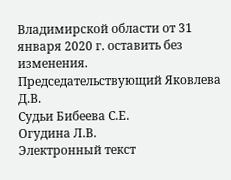Владимирской области от 31 января 2020 г. оставить без изменения.
Председательствующий Яковлева Д.В.
Судьи Бибеева С.Е.
Огудина Л.В.
Электронный текст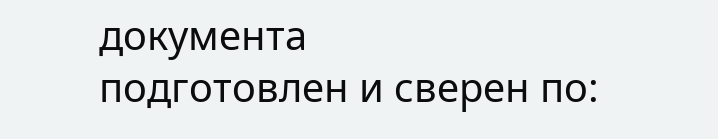документа
подготовлен и сверен по: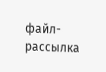файл-рассылка